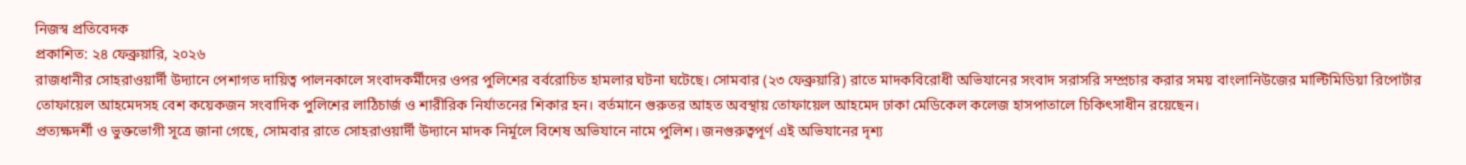নিজস্ব প্রতিবেদক
প্রকাশিত: ২৪ ফেব্রুয়ারি, ২০২৬
রাজধানীর সোহরাওয়ার্দী উদ্যানে পেশাগত দায়িত্ব পালনকালে সংবাদকর্মীদের ওপর পুলিশের বর্বরোচিত হামলার ঘটনা ঘটেছে। সোমবার (২৩ ফেব্রুয়ারি) রাতে মাদকবিরোধী অভিযানের সংবাদ সরাসরি সম্প্রচার করার সময় বাংলানিউজের মাল্টিমিডিয়া রিপোর্টার তোফায়েল আহমেদসহ বেশ কয়েকজন সংবাদিক পুলিশের লাঠিচার্জ ও শারীরিক নির্যাতনের শিকার হন। বর্তমানে গুরুতর আহত অবস্থায় তোফায়েল আহমেদ ঢাকা মেডিকেল কলেজ হাসপাতালে চিকিৎসাধীন রয়েছেন।
প্রত্যক্ষদর্শী ও ভুক্তভোগী সূত্রে জানা গেছে, সোমবার রাতে সোহরাওয়ার্দী উদ্যানে মাদক নির্মূলে বিশেষ অভিযানে নামে পুলিশ। জনগুরুত্বপূর্ণ এই অভিযানের দৃশ্য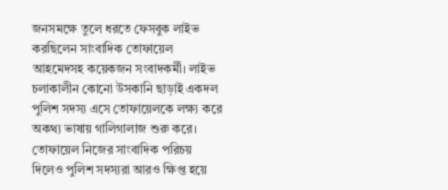জনসমক্ষে তুলে ধরতে ফেসবুক লাইভ করছিলেন সাংবাদিক তোফায়েল আহমেদসহ কয়েকজন সংবাদকর্মী। লাইভ চলাকালীন কোনো উসকানি ছাড়াই একদল পুলিশ সদস্য এসে তোফায়েলকে লক্ষ্য করে অকথ্য ভাষায় গালিগালাজ শুরু করে।
তোফায়েল নিজের সাংবাদিক পরিচয় দিলেও পুলিশ সদস্যরা আরও ক্ষিপ্ত হয়ে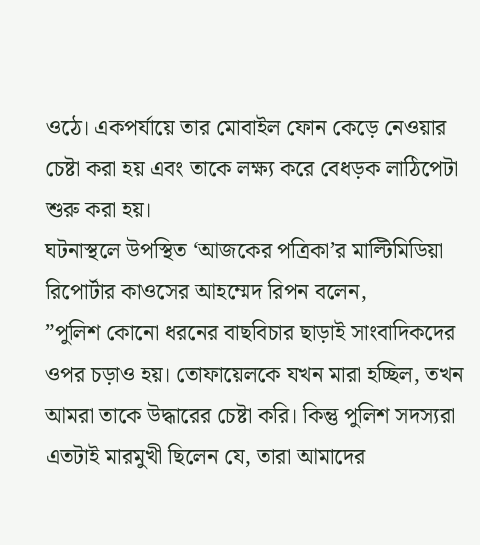ওঠে। একপর্যায়ে তার মোবাইল ফোন কেড়ে নেওয়ার চেষ্টা করা হয় এবং তাকে লক্ষ্য করে বেধড়ক লাঠিপেটা শুরু করা হয়।
ঘটনাস্থলে উপস্থিত ‘আজকের পত্রিকা’র মাল্টিমিডিয়া রিপোর্টার কাওসের আহম্মেদ রিপন বলেন,
”পুলিশ কোনো ধরনের বাছবিচার ছাড়াই সাংবাদিকদের ওপর চড়াও হয়। তোফায়েলকে যখন মারা হচ্ছিল, তখন আমরা তাকে উদ্ধারের চেষ্টা করি। কিন্তু পুলিশ সদস্যরা এতটাই মারমুখী ছিলেন যে, তারা আমাদের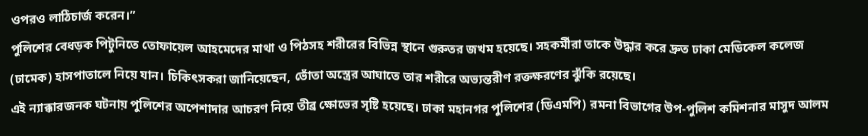ওপরও লাঠিচার্জ করেন।”
পুলিশের বেধড়ক পিটুনিতে তোফায়েল আহমেদের মাথা ও পিঠসহ শরীরের বিভিন্ন স্থানে গুরুতর জখম হয়েছে। সহকর্মীরা তাকে উদ্ধার করে দ্রুত ঢাকা মেডিকেল কলেজ (ঢামেক) হাসপাতালে নিয়ে যান। চিকিৎসকরা জানিয়েছেন, ভোঁতা অস্ত্রের আঘাতে তার শরীরে অভ্যন্তরীণ রক্তক্ষরণের ঝুঁকি রয়েছে।
এই ন্যাক্কারজনক ঘটনায় পুলিশের অপেশাদার আচরণ নিয়ে তীব্র ক্ষোভের সৃষ্টি হয়েছে। ঢাকা মহানগর পুলিশের (ডিএমপি) রমনা বিভাগের উপ-পুলিশ কমিশনার মাসুদ আলম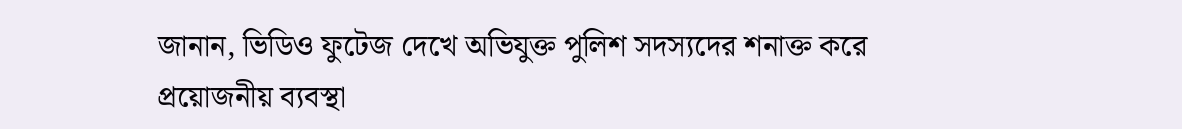জানান, ভিডিও ফুটেজ দেখে অভিযুক্ত পুলিশ সদস্যদের শনাক্ত করে প্রয়োজনীয় ব্যবস্থা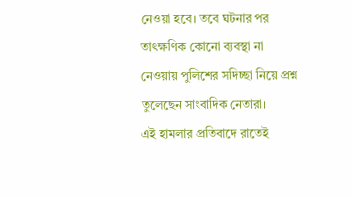নেওয়া হবে। তবে ঘটনার পর তাৎক্ষণিক কোনো ব্যবস্থা না নেওয়ায় পুলিশের সদিচ্ছা নিয়ে প্রশ্ন তুলেছেন সাংবাদিক নেতারা।
এই হামলার প্রতিবাদে রাতেই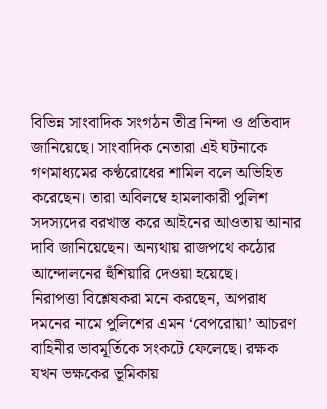বিভিন্ন সাংবাদিক সংগঠন তীব্র নিন্দা ও প্রতিবাদ জানিয়েছে। সাংবাদিক নেতারা এই ঘটনাকে গণমাধ্যমের কণ্ঠরোধের শামিল বলে অভিহিত করেছেন। তারা অবিলম্বে হামলাকারী পুলিশ সদস্যদের বরখাস্ত করে আইনের আওতায় আনার দাবি জানিয়েছেন। অন্যথায় রাজপথে কঠোর আন্দোলনের হুঁশিয়ারি দেওয়া হয়েছে।
নিরাপত্তা বিশ্লেষকরা মনে করছেন, অপরাধ দমনের নামে পুলিশের এমন ‘বেপরোয়া’ আচরণ বাহিনীর ভাবমূর্তিকে সংকটে ফেলেছে। রক্ষক যখন ভক্ষকের ভূমিকায়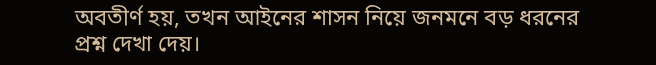অবতীর্ণ হয়, তখন আইনের শাসন নিয়ে জনমনে বড় ধরনের প্রশ্ন দেখা দেয়।